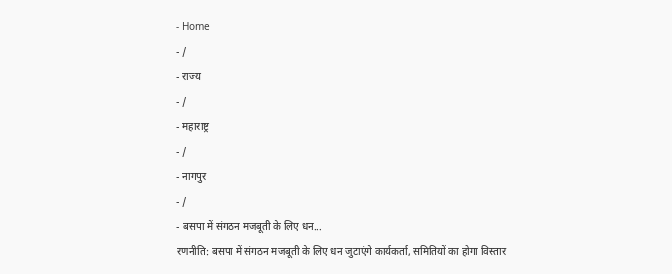- Home
- /
- राज्य
- /
- महाराष्ट्र
- /
- नागपुर
- /
- बसपा में संगठन मजबूती के लिए धन...
रणनीति: बसपा में संगठन मजबूती के लिए धन जुटाएंगे कार्यकर्ता, समितियों का होगा विस्तार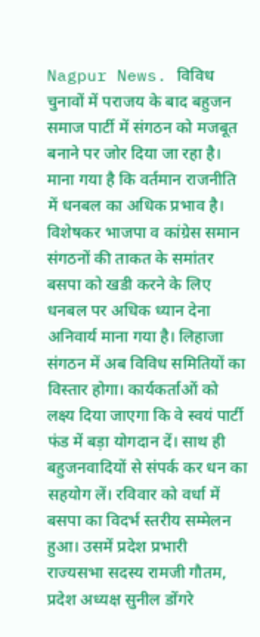Nagpur News. विविध चुनावों में पराजय के बाद बहुजन समाज पार्टी में संगठन को मजबूत बनाने पर जोर दिया जा रहा है। माना गया है कि वर्तमान राजनीति में धनबल का अधिक प्रभाव है। विशेषकर भाजपा व कांग्रेस समान संगठनों की ताकत के समांतर बसपा को खडी करने के लिए धनबल पर अधिक ध्यान देना अनिवार्य माना गया है। लिहाजा संगठन में अब विविध समितियों का विस्तार होगा। कार्यकर्ताओं को लक्ष्य दिया जाएगा कि वे स्वयं पार्टी फंड में बड़ा योगदान दें। साथ ही बहुजनवादियों से संपर्क कर धन का सहयोग लें। रविवार को वर्धा में बसपा का विदर्भ स्तरीय सम्मेलन हुआ। उसमें प्रदेश प्रभारी राज्यसभा सदस्य रामजी गौतम, प्रदेश अध्यक्ष सुनील डोंगरे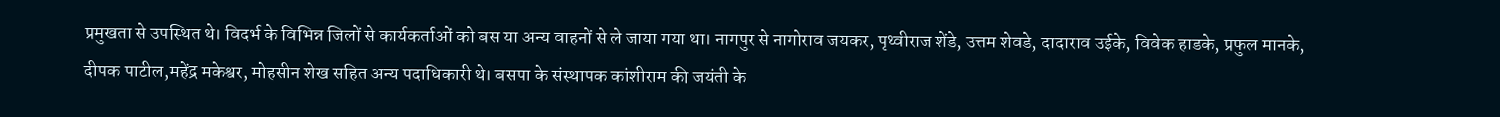प्रमुखता से उपस्थित थे। विदर्भ के विभिन्न जिलों से कार्यकर्ताओं को बस या अन्य वाहनों से ले जाया गया था। नागपुर से नागोराव जयकर, पृथ्वीराज शेंडे, उत्तम शेवडे, दादाराव उईके, विवेक हाडके, प्रफुल मानके, दीपक पाटील,महेंद्र मकेश्वर, मोहसीन शेख सहित अन्य पदाधिकारी थे। बसपा के संस्थापक कांशीराम की जयंती के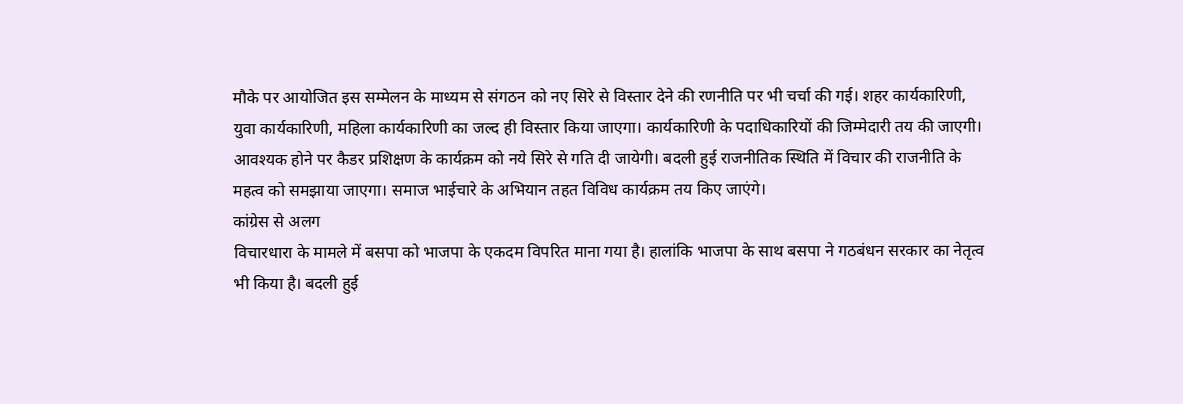मौके पर आयोजित इस सम्मेलन के माध्यम से संगठन को नए सिरे से विस्तार देने की रणनीति पर भी चर्चा की गई। शहर कार्यकारिणी, युवा कार्यकारिणी, महिला कार्यकारिणी का जल्द ही विस्तार किया जाएगा। कार्यकारिणी के पदाधिकारियों की जिम्मेदारी तय की जाएगी। आवश्यक होने पर कैडर प्रशिक्षण के कार्यक्रम को नये सिरे से गति दी जायेगी। बदली हुई राजनीतिक स्थिति में विचार की राजनीति के महत्व को समझाया जाएगा। समाज भाईचारे के अभियान तहत विविध कार्यक्रम तय किए जाएंगे।
कांग्रेस से अलग
विचारधारा के मामले में बसपा को भाजपा के एकदम विपरित माना गया है। हालांकि भाजपा के साथ बसपा ने गठबंधन सरकार का नेतृत्व भी किया है। बदली हुई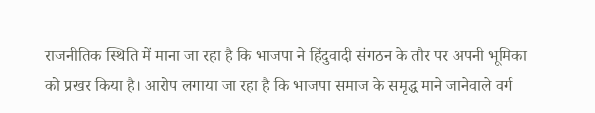राजनीतिक स्थिति में माना जा रहा है कि भाजपा ने हिंदुवादी संगठन के तौर पर अपनी भूमिका को प्रखर किया है। आरोप लगाया जा रहा है कि भाजपा समाज के समृद्ध माने जानेवाले वर्ग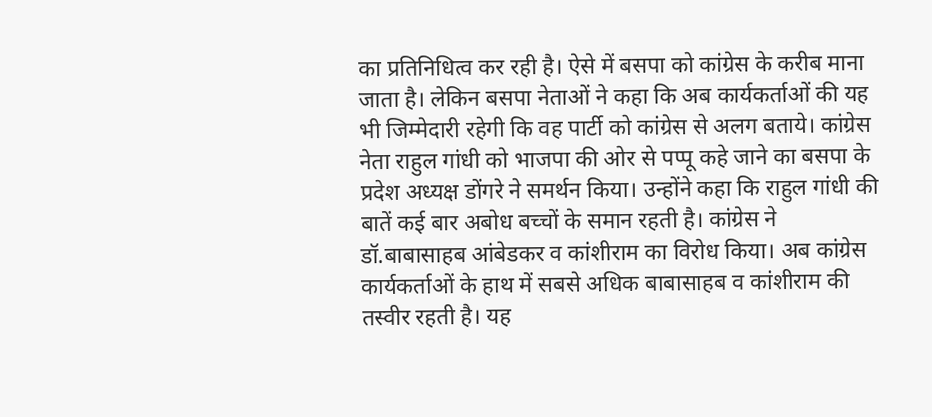का प्रतिनिधित्व कर रही है। ऐसे में बसपा को कांग्रेस के करीब माना जाता है। लेकिन बसपा नेताओं ने कहा कि अब कार्यकर्ताओं की यह भी जिम्मेदारी रहेगी कि वह पार्टी को कांग्रेस से अलग बताये। कांग्रेस नेता राहुल गांधी को भाजपा की ओर से पप्पू कहे जाने का बसपा के प्रदेश अध्यक्ष डोंगरे ने समर्थन किया। उन्होंने कहा कि राहुल गांधी की बातें कई बार अबोध बच्चों के समान रहती है। कांग्रेस ने डॉ.बाबासाहब आंबेडकर व कांशीराम का विरोध किया। अब कांग्रेस कार्यकर्ताओं के हाथ में सबसे अधिक बाबासाहब व कांशीराम की तस्वीर रहती है। यह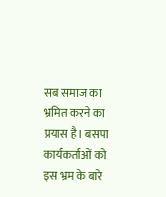सब समाज का भ्रमित करने का प्रयास है। बसपा कार्यकर्ताओं को इस भ्रम के बारे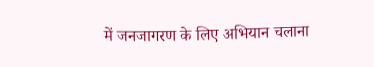में जनजागरण के लिए अभियान चलाना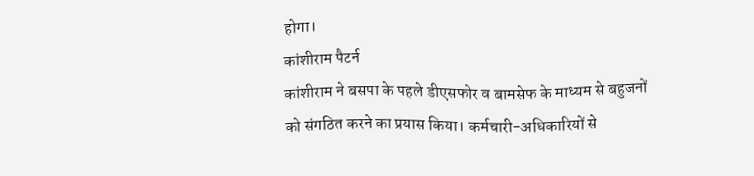होगा।
कांशीराम पैटर्न
कांशीराम ने बसपा के पहले डीएसफोर व बामसेफ के माध्यम से बहुजनों को संगठित करने का प्रयास किया। कर्मचारी-अधिकारियों से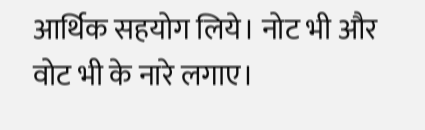आर्थिक सहयोग लिये। नोट भी और वोट भी के नारे लगाए।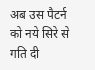अब उस पैटर्न को नये सिरे से गति दी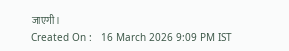जाएगी।
Created On :   16 March 2026 9:09 PM IST